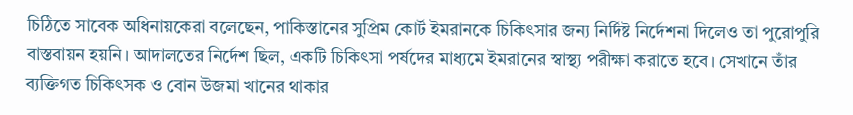চিঠিতে সাবেক অধিনায়কেরা বলেছেন, পাকিস্তানের সুপ্রিম কোর্ট ইমরানকে চিকিৎসার জন্য নির্দিষ্ট নির্দেশনা দিলেও তা পুরোপুরি বাস্তবায়ন হয়নি। আদালতের নির্দেশ ছিল, একটি চিকিৎসা পর্ষদের মাধ্যমে ইমরানের স্বাস্থ্য পরীক্ষা করাতে হবে। সেখানে তাঁর ব্যক্তিগত চিকিৎসক ও বোন উজমা খানের থাকার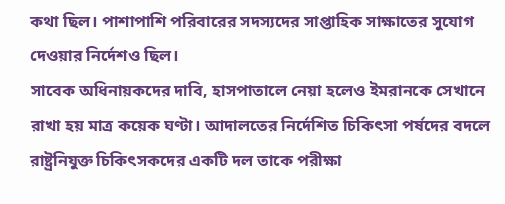কথা ছিল। পাশাপাশি পরিবারের সদস্যদের সাপ্তাহিক সাক্ষাতের সুযোগ দেওয়ার নির্দেশও ছিল।
সাবেক অধিনায়কদের দাবি, হাসপাতালে নেয়া হলেও ইমরানকে সেখানে রাখা হয় মাত্র কয়েক ঘণ্টা। আদালতের নির্দেশিত চিকিৎসা পর্ষদের বদলে রাষ্ট্রনিযুক্ত চিকিৎসকদের একটি দল তাকে পরীক্ষা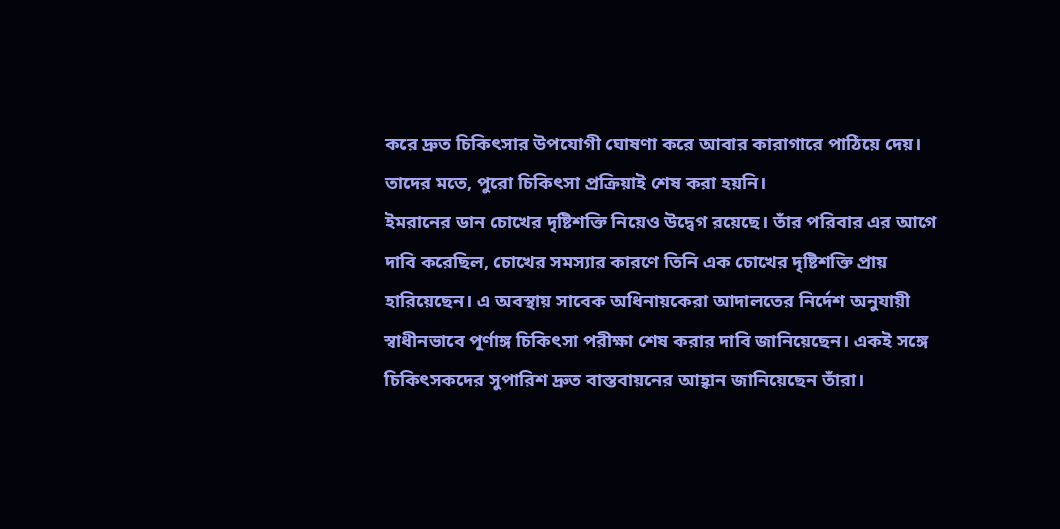করে দ্রুত চিকিৎসার উপযোগী ঘোষণা করে আবার কারাগারে পাঠিয়ে দেয়। তাদের মতে, পুরো চিকিৎসা প্রক্রিয়াই শেষ করা হয়নি।
ইমরানের ডান চোখের দৃষ্টিশক্তি নিয়েও উদ্বেগ রয়েছে। তাঁর পরিবার এর আগে দাবি করেছিল, চোখের সমস্যার কারণে তিনি এক চোখের দৃষ্টিশক্তি প্রায় হারিয়েছেন। এ অবস্থায় সাবেক অধিনায়কেরা আদালতের নির্দেশ অনুযায়ী স্বাধীনভাবে পূর্ণাঙ্গ চিকিৎসা পরীক্ষা শেষ করার দাবি জানিয়েছেন। একই সঙ্গে চিকিৎসকদের সুপারিশ দ্রুত বাস্তবায়নের আহ্বান জানিয়েছেন তাঁরা।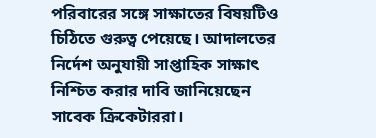পরিবারের সঙ্গে সাক্ষাতের বিষয়টিও চিঠিতে গুরুত্ব পেয়েছে। আদালতের নির্দেশ অনুযায়ী সাপ্তাহিক সাক্ষাৎ নিশ্চিত করার দাবি জানিয়েছেন সাবেক ক্রিকেটাররা।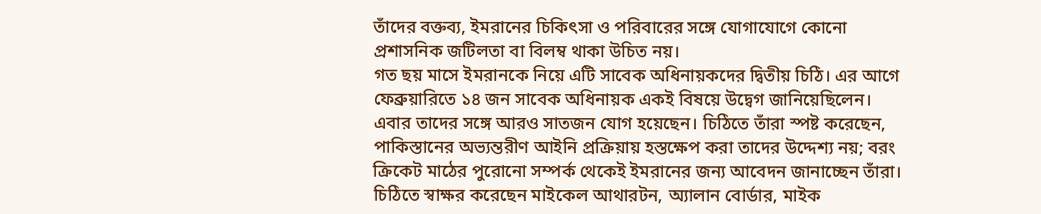তাঁদের বক্তব্য, ইমরানের চিকিৎসা ও পরিবারের সঙ্গে যোগাযোগে কোনো প্রশাসনিক জটিলতা বা বিলম্ব থাকা উচিত নয়।
গত ছয় মাসে ইমরানকে নিয়ে এটি সাবেক অধিনায়কদের দ্বিতীয় চিঠি। এর আগে ফেব্রুয়ারিতে ১৪ জন সাবেক অধিনায়ক একই বিষয়ে উদ্বেগ জানিয়েছিলেন। এবার তাদের সঙ্গে আরও সাতজন যোগ হয়েছেন। চিঠিতে তাঁরা স্পষ্ট করেছেন, পাকিস্তানের অভ্যন্তরীণ আইনি প্রক্রিয়ায় হস্তক্ষেপ করা তাদের উদ্দেশ্য নয়; বরং ক্রিকেট মাঠের পুরোনো সম্পর্ক থেকেই ইমরানের জন্য আবেদন জানাচ্ছেন তাঁরা।
চিঠিতে স্বাক্ষর করেছেন মাইকেল আথারটন, অ্যালান বোর্ডার, মাইক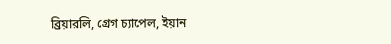ব্রিয়ারলি, গ্রেগ চ্যাপেল, ইয়ান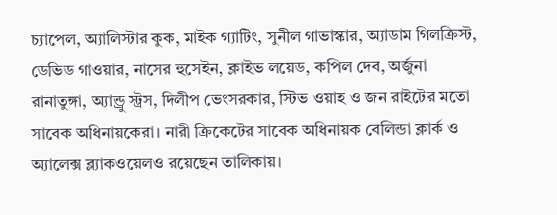চ্যাপেল, অ্যালিস্টার কুক, মাইক গ্যাটিং, সুনীল গাভাস্কার, অ্যাডাম গিলক্রিস্ট, ডেভিড গাওয়ার, নাসের হুসেইন, ক্লাইভ লয়েড, কপিল দেব, অর্জুনা রানাতুঙ্গা, অ্যান্ড্রু স্ট্রস, দিলীপ ভেংসরকার, স্টিভ ওয়াহ ও জন রাইটের মতো সাবেক অধিনায়কেরা। নারী ক্রিকেটের সাবেক অধিনায়ক বেলিন্ডা ক্লার্ক ও অ্যালেক্স ব্ল্যাকওয়েলও রয়েছেন তালিকায়।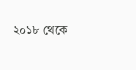২০১৮ থেকে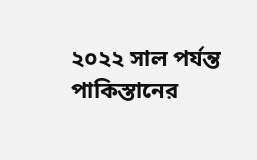২০২২ সাল পর্যন্ত পাকিস্তানের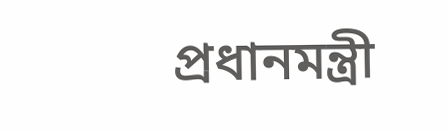প্রধানমন্ত্রী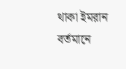থাকা ইমরান বর্তমানে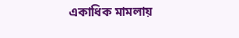একাধিক মামলায়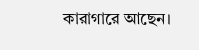কারাগারে আছেন।